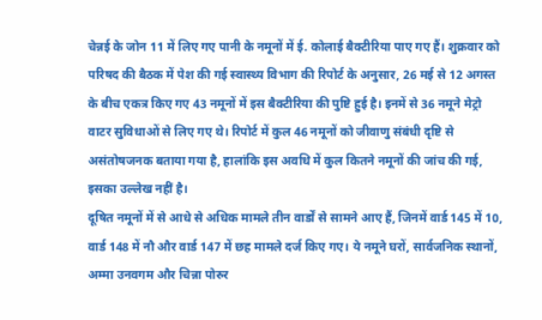चेन्नई के जोन 11 में लिए गए पानी के नमूनों में ई. कोलाई बैक्टीरिया पाए गए हैं। शुक्रवार को परिषद की बैठक में पेश की गई स्वास्थ्य विभाग की रिपोर्ट के अनुसार, 26 मई से 12 अगस्त के बीच एकत्र किए गए 43 नमूनों में इस बैक्टीरिया की पुष्टि हुई है। इनमें से 36 नमूने मेट्रो वाटर सुविधाओं से लिए गए थे। रिपोर्ट में कुल 46 नमूनों को जीवाणु संबंधी दृष्टि से असंतोषजनक बताया गया है, हालांकि इस अवधि में कुल कितने नमूनों की जांच की गई, इसका उल्लेख नहीं है।
दूषित नमूनों में से आधे से अधिक मामले तीन वार्डों से सामने आए हैं, जिनमें वार्ड 145 में 10, वार्ड 148 में नौ और वार्ड 147 में छह मामले दर्ज किए गए। ये नमूने घरों, सार्वजनिक स्थानों, अम्मा उनवगम और चिन्ना पोरुर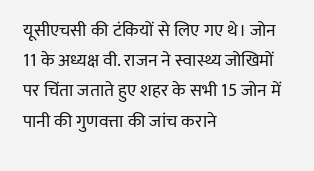यूसीएचसी की टंकियों से लिए गए थे। जोन 11 के अध्यक्ष वी. राजन ने स्वास्थ्य जोखिमों पर चिंता जताते हुए शहर के सभी 15 जोन में पानी की गुणवत्ता की जांच कराने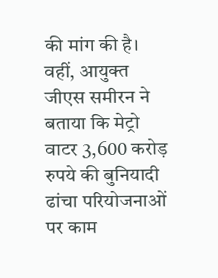की मांग की है। वहीं, आयुक्त जीएस समीरन ने बताया कि मेट्रो वाटर 3,600 करोड़ रुपये की बुनियादी ढांचा परियोजनाओं पर काम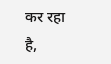कर रहा है,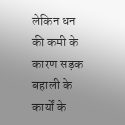लेकिन धन की कमी के कारण सड़क बहाली के कार्यों के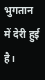भुगतान में देरी हुई है।